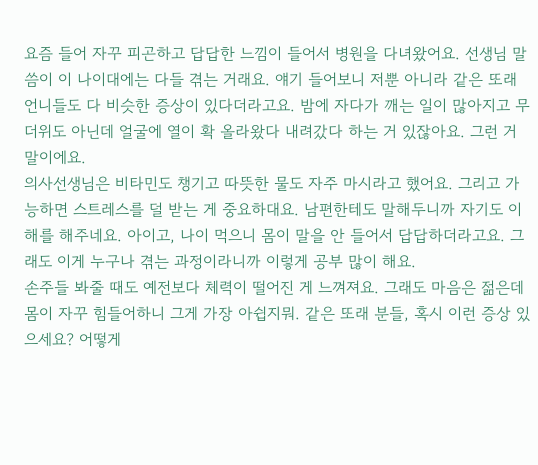요즘 들어 자꾸 피곤하고 답답한 느낌이 들어서 병원을 다녀왔어요. 선생님 말씀이 이 나이대에는 다들 겪는 거래요. 얘기 들어보니 저뿐 아니라 같은 또래 언니들도 다 비슷한 증상이 있다더라고요. 밤에 자다가 깨는 일이 많아지고 무더위도 아닌데 얼굴에 열이 확 올라왔다 내려갔다 하는 거 있잖아요. 그런 거 말이에요.
의사선생님은 비타민도 챙기고 따뜻한 물도 자주 마시라고 했어요. 그리고 가능하면 스트레스를 덜 받는 게 중요하대요. 남편한테도 말해두니까 자기도 이해를 해주네요. 아이고, 나이 먹으니 몸이 말을 안 들어서 답답하더라고요. 그래도 이게 누구나 겪는 과정이라니까 이렇게 공부 많이 해요.
손주들 봐줄 때도 예전보다 체력이 떨어진 게 느껴져요. 그래도 마음은 젊은데 몸이 자꾸 힘들어하니 그게 가장 아쉽지뭐. 같은 또래 분들, 혹시 이런 증상 있으세요? 어떻게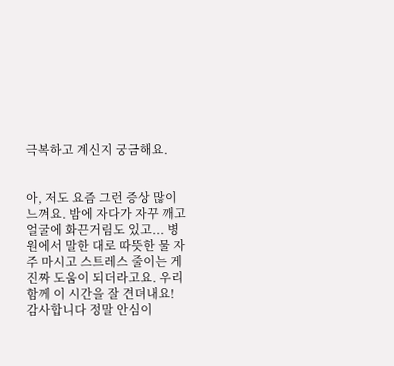극복하고 계신지 궁금해요.


아, 저도 요즘 그런 증상 많이 느껴요. 밤에 자다가 자꾸 깨고 얼굴에 화끈거림도 있고... 병원에서 말한 대로 따뜻한 물 자주 마시고 스트레스 줄이는 게 진짜 도움이 되더라고요. 우리 함께 이 시간을 잘 견뎌내요!
감사합니다 정말 안심이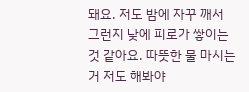돼요. 저도 밤에 자꾸 깨서 그런지 낮에 피로가 쌓이는 것 같아요. 따뜻한 물 마시는 거 저도 해봐야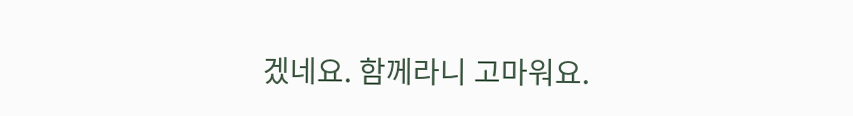겠네요. 함께라니 고마워요.